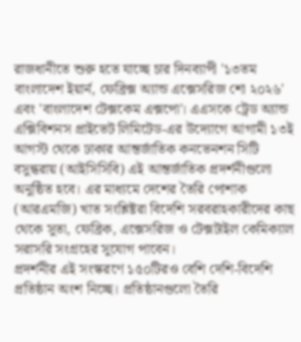রাজধানীতে শুরু হতে যাচ্ছে চার দিনব্যাপী '১৩তম বাংলাদেশ ইয়ার্ন, ফেব্রিক্স অ্যান্ড এক্সেসরিজ শো ২০২৬' এবং 'বাংলাদেশ টেক্সকেম এক্সপো'। এএসকে ট্রেড অ্যান্ড এক্সিবিশনস প্রাইভেট লিমিটেড-এর উদ্যোগে আগামী ১৩ই আগস্ট থেকে ঢাকার আন্তর্জাতিক কনভেনশন সিটি বসুন্ধরায় (আইসিসিবি) এই আন্তর্জাতিক প্রদর্শনীগুলো অনুষ্ঠিত হবে। এর মাধ্যমে দেশের তৈরি পোশাক (আরএমজি) খাত সংশ্লিষ্টরা বিদেশি সরবরাহকারীদের কাছ থেকে সুতা, ফেব্রিক, এক্সেসরিজ ও টেক্সটাইল কেমিক্যাল সরাসরি সংগ্রহের সুযোগ পাবেন।
প্রদর্শনীর এই সংস্করণে ১৫০টিরও বেশি দেশি-বিদেশি প্রতিষ্ঠান অংশ নিচ্ছে। প্রতিষ্ঠানগুলো তৈরি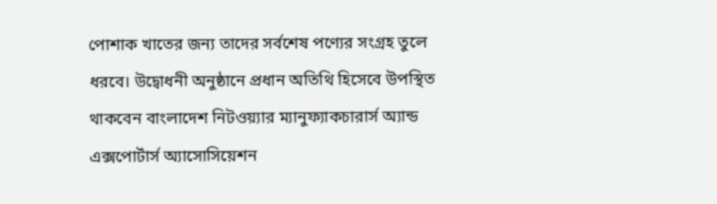পোশাক খাতের জন্য তাদের সর্বশেষ পণ্যের সংগ্রহ তুলে ধরবে। উদ্বোধনী অনুষ্ঠানে প্রধান অতিথি হিসেবে উপস্থিত থাকবেন বাংলাদেশ নিটওয়্যার ম্যানুফ্যাকচারার্স অ্যান্ড এক্সপোর্টার্স অ্যাসোসিয়েশন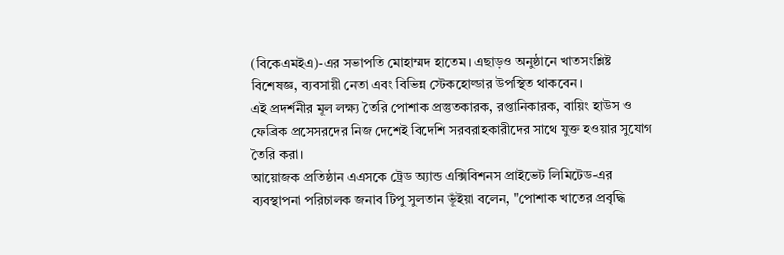(বিকেএমইএ)-এর সভাপতি মোহাম্মদ হাতেম। এছাড়ও অনুষ্ঠানে খাতসংশ্লিষ্ট বিশেষজ্ঞ, ব্যবসায়ী নেতা এবং বিভিন্ন স্টেকহোল্ডার উপস্থিত থাকবেন।
এই প্রদর্শনীর মূল লক্ষ্য তৈরি পোশাক প্রস্তুতকারক, রপ্তানিকারক, বায়িং হাউস ও ফেব্রিক প্রসেসরদের নিজ দেশেই বিদেশি সরবরাহকারীদের সাথে যুক্ত হওয়ার সুযোগ তৈরি করা।
আয়োজক প্রতিষ্ঠান এএসকে ট্রেড অ্যান্ড এক্সিবিশনস প্রাইভেট লিমিটেড-এর ব্যবস্থাপনা পরিচালক জনাব টিপু সুলতান ভূঁইয়া বলেন, "পোশাক খাতের প্রবৃদ্ধি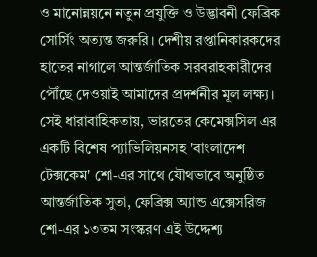ও মানোন্নয়নে নতুন প্রযুক্তি ও উদ্ভাবনী ফেব্রিক সোর্সিং অত্যন্ত জরুরি। দেশীয় রপ্তানিকারকদের হাতের নাগালে আন্তর্জাতিক সরবরাহকারীদের পৌঁছে দেওয়াই আমাদের প্রদর্শনীর মূল লক্ষ্য। সেই ধারাবাহিকতায়, ভারতের কেমেক্সসিল এর একটি বিশেষ প্যাভিলিয়নসহ 'বাংলাদেশ টেক্সকেম' শো-এর সাথে যৌথভাবে অনুষ্ঠিত আন্তর্জাতিক সুতা, ফেব্রিক্স অ্যান্ড এক্সেসরিজ শো-এর ১৩তম সংস্করণ এই উদ্দেশ্য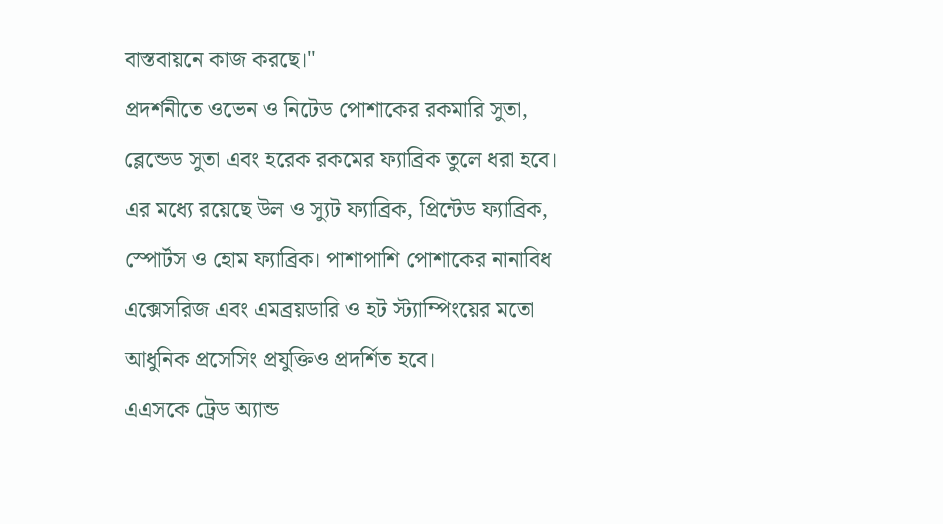বাস্তবায়নে কাজ করছে।"
প্রদর্শনীতে ওভেন ও নিটেড পোশাকের রকমারি সুতা, ব্লেন্ডেড সুতা এবং হরেক রকমের ফ্যাব্রিক তুলে ধরা হবে। এর মধ্যে রয়েছে উল ও স্যুট ফ্যাব্রিক, প্রিন্টেড ফ্যাব্রিক, স্পোর্টস ও হোম ফ্যাব্রিক। পাশাপাশি পোশাকের নানাবিধ এক্সেসরিজ এবং এমব্রয়ডারি ও হট স্ট্যাম্পিংয়ের মতো আধুনিক প্রসেসিং প্রযুক্তিও প্রদর্শিত হবে।
এএসকে ট্রেড অ্যান্ড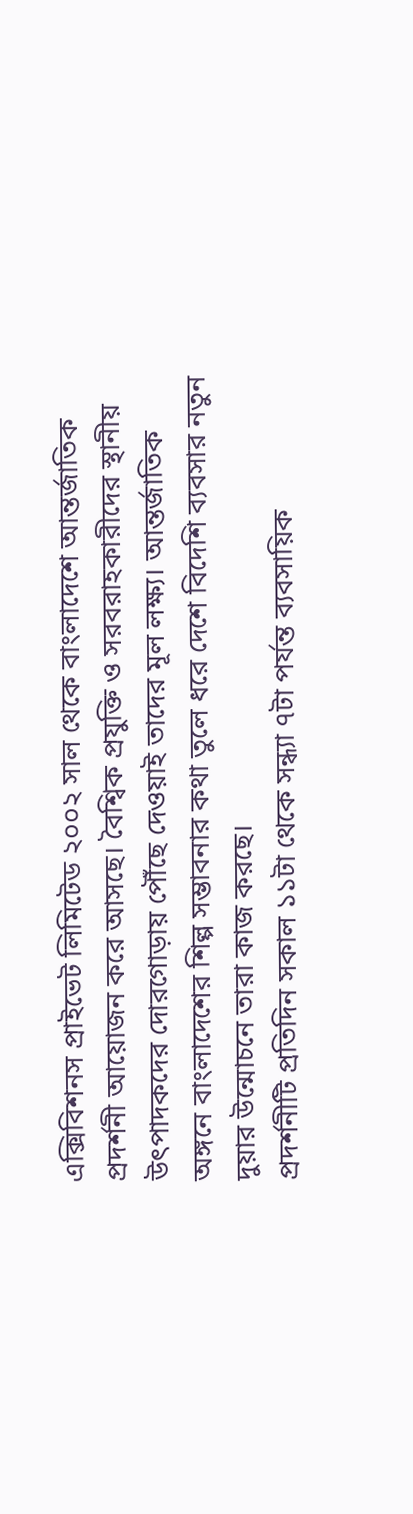এক্সিবিশনস প্রাইভেট লিমিটেড ২০০২ সাল থেকে বাংলাদেশে আন্তর্জাতিক প্রদর্শনী আয়োজন করে আসছে। বৈশ্বিক প্রযুক্তি ও সরবরাহকারীদের স্থানীয় উৎপাদকদের দোরগোড়ায় পৌঁছে দেওয়াই তাদের মূল লক্ষ্য। আন্তর্জাতিক অঙ্গনে বাংলাদেশের শিল্প সম্ভাবনার কথা তুলে ধরে দেশে বিদেশি ব্যবসার নতুন দুয়ার উন্মোচনে তারা কাজ করছে।
প্রদর্শনীটি প্রতিদিন সকাল ১১টা থেকে সন্ধ্যা ৭টা পর্যন্ত ব্যবসায়িক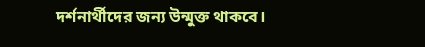দর্শনার্থীদের জন্য উন্মুক্ত থাকবে।